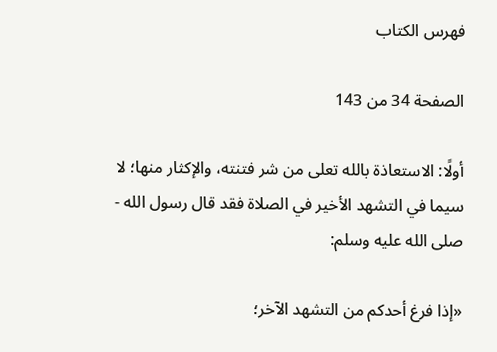فهرس الكتاب

الصفحة 34 من 143

أولًا: الاستعاذة بالله تعلى من شر فتنته، والإكثار منها؛ لا سيما في التشهد الأخير في الصلاة فقد قال رسول الله - صلى الله عليه وسلم:

«إذا فرغ أحدكم من التشهد الآخر؛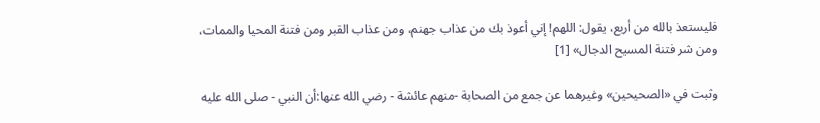فليستعذ بالله من أربع، يقول: اللهم! إني أعوذ بك من عذاب جهنم، ومن عذاب القبر ومن فتنة المحيا والممات، ومن شر فتنة المسيح الدجال» [1]

وثبت في «الصحيحين» وغيرهما عن جمع من الصحابة -منهم عائشة - رضي الله عنها:أن النبي - صلى الله عليه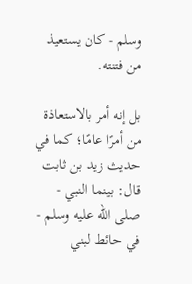وسلم - كان يستعيذ من فتنته.

بل إنه أمر بالاستعاذة من أمرًا عامًا؛ كما في حديث زيد بن ثابت قال: بينما النبي - صلى الله عليه وسلم - في حائط لبني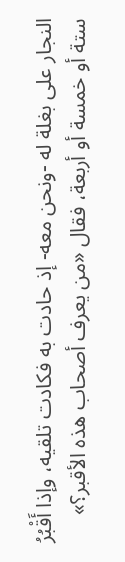النجار على بغلة له -ونحن معه- إذ حادت به فكادت تلقيه، وإذا أَقْبُرُ ستة أو خمسة أو أربعة، فقال «من يعرف أصحاب هذه الأقبر؟»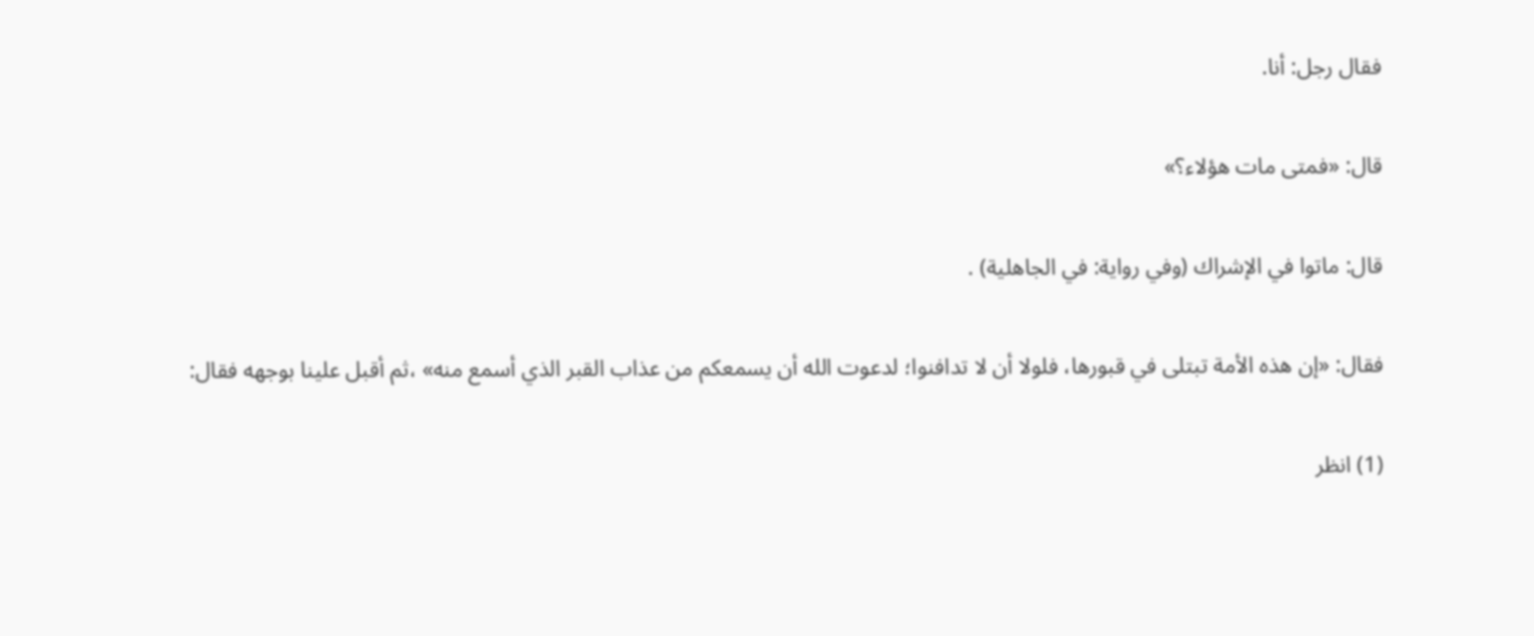فقال رجل: أنا.

قال: «فمتى مات هؤلاء؟»

قال: ماتوا في الإشراك (وفي رواية: في الجاهلية) .

فقال: «إن هذه الأمة تبتلى في قبورها، فلولا أن لا تدافنوا؛ لدعوت الله أن يسمعكم من عذاب القبر الذي أسمع منه» ،ثم أقبل علينا بوجهه فقال:

(1) انظر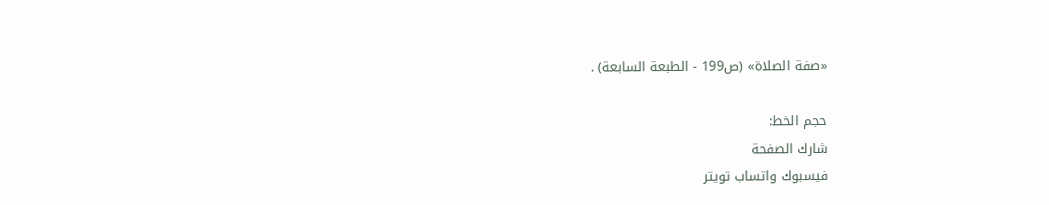«صفة الصلاة» (ص199 - الطبعة السابعة) .

حجم الخط:
شارك الصفحة
فيسبوك واتساب تويتر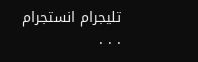تليجرام انستجرام
. . .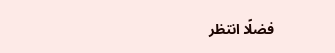فضلًا انتظر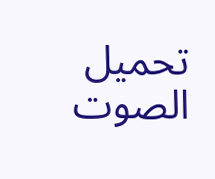تحميل الصوت